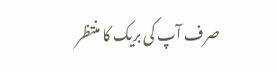صرف آپ کی بریک کا منتظر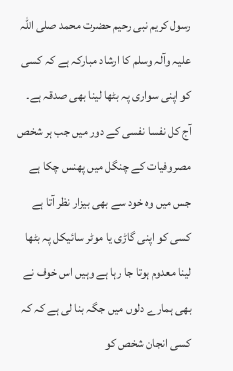رسول کریم نبی رحیم حضرت محمد صلی اللہ علیہ وآلہ وسلم کا ارشاد مبارکہ ہے کہ کسی کو اپنی سواری پہ بٹھا لینا بھی صدقہ ہے۔ آج کل نفسا نفسی کے دور میں جب ہر شخص مصروفیات کے چنگل میں پھنس چکا ہے جس میں وہ خود سے بھی بیزار نظر آتا ہے کسی کو اپنی گاڑی یا موٹر سائیکل پہ بٹھا لینا معدوم ہوتا جا رہا ہے وہیں اس خوف نے بھی ہمارے دلوں میں جگہ بنا لی ہے کہ کہ کسی انجان شخص کو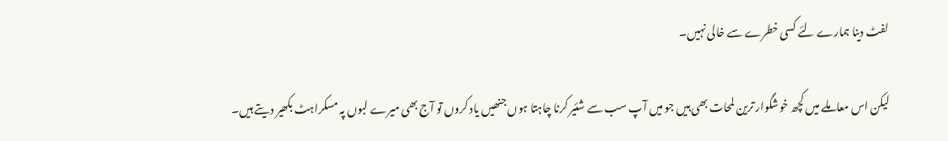لفٹ دینا ہمارے لئے کسی خطرے سے خالی نہیں۔

لیکن اس معاملے میں کچھ خوشگوار ترین لمحات بھی ہیں جو میں آپ سب سے شئیر کرنا چاہتا ہوں جنھیں یاد کروں تو آج بھی میرے لبوں پہ مسکراہٹ بکھیر دیتے ہیں۔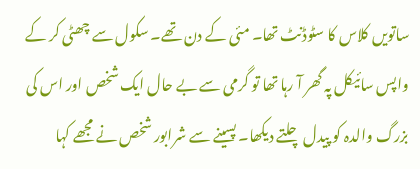ساتویں کلاس کا سٹوڈنٹ تھا۔ مئی کے دن تھے۔ سکول سے چھٹی کر کے واپس سائیکل پہ گھر آ رہا تھا تو گرمی سے بے حال ایک شخص اور اس کی بزرگ والدہ کو پیدل چلتے دیکھا۔ پسینے سے شرابور شخص نے مجھے کہا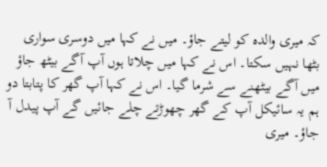کہ میری والدہ کو لیتے جاؤ۔ میں نے کہا میں دوسری سواری بٹھا نہیں سکتا۔ اس نے کہا میں چلاتا ہوں آپ آگے بیٹھ جاؤ میں آگے بیٹھنے سے شرما گیا۔ اس نے کہا آپ گھر کا پتابتا دو ہم یہ سائیکل آپ کے گھر چھوڑتے چلے جائیں گے آپ پیدل آ جاؤ۔ میری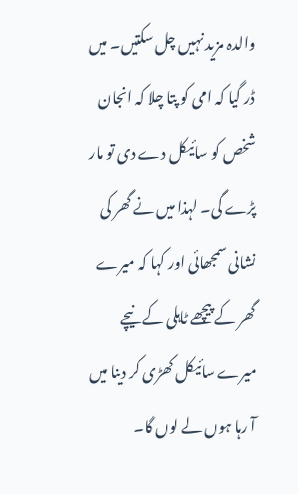والدہ مزید نہیں چل سکتیں۔ میں ڈر گیا کہ امی کو پتا چلا کہ انجان شخص کو سائیکل دے دی تو مار پڑے گی۔ لہذا میں نے گھر کی نشانی سمجھائی اور کہا کہ میرے گھر کے پیچھے ٹاہلی کے نیچے میرے سائیکل کھڑی کر دینا میں آ رہا ہوں لے لوں گا۔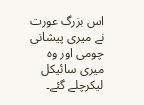اس بزرگ عورت نے میری پیشانی چومی اور وہ میری سائیکل لیکرچلے گئے۔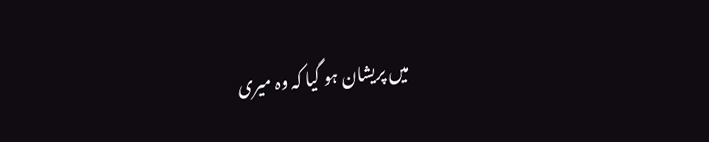میں پریشان ہو گیا کہ وہ میری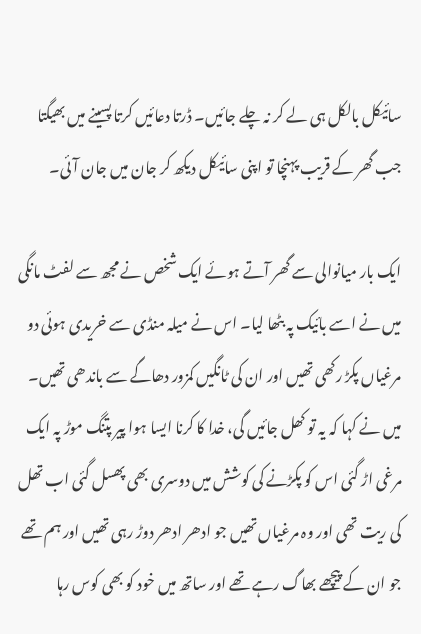سائیکل بالکل ہی لے کر نہ چلے جائیں۔ ڈرتا دعائیں کرتا پسینے میں بھیگتا جب گھر کے قریب پہنچا تو اپنی سائیکل دیکھ کر جان میں جان آئی۔

ایک بار میانوالی سے گھر آتے ہوئے ایک شخص نے مجھ سے لفٹ مانگی میں نے اسے بائیک پہ بٹھا لیا۔ اس نے میلہ منڈی سے خریدی ہوئی دو مرغیاں پکڑ رکھی تھیں اور ان کی ٹانگیں کمزور دھاگے سے باندھی تھیں۔ میں نے کہا کہ یہ تو کھل جائیں گی، خدا کا کرنا ایسا ہوا پیر پتنگ موڑ پہ ایک مرغی اڑ گئی اس کو پکڑنے کی کوشش میں دوسری بھی پھسل گئی اب تھل کی ریت تھی اور وہ مرغیاں تھیں جو ادھر ادھر دوڑ رہی تھیں اور ہم تھے جو ان کے پیچھے بھاگ رہے تھے اور ساتھ میں خود کو بھی کوس رہا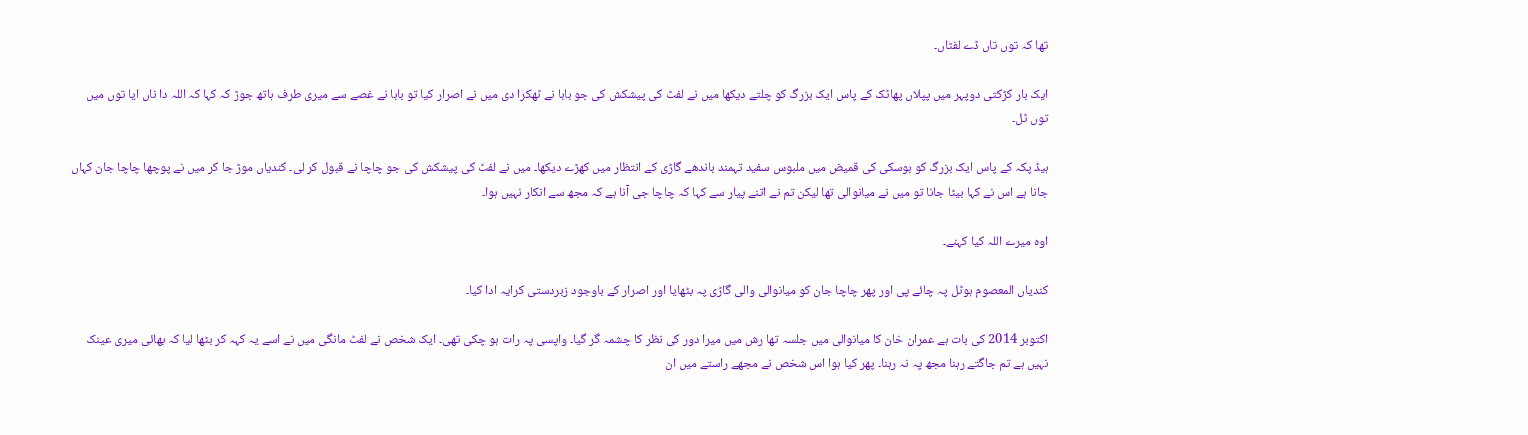تھا کہ توں تاں ڈے لفٹاں۔

ایک بار کڑکتی دوپہر میں پپلاں پھاٹک کے پاس ایک بزرگ کو چلتے دیکھا میں نے لفٹ کی پیشکش کی جو بابا نے ٹھکرا دی میں نے اصرار کیا تو بابا نے غصے سے میری طرف ہاتھ جوڑ کہ کہا کہ اللہ دا ناں ایا توں میں توں ٹل۔

ہیڈ پکہ کے پاس ایک بزرگ کو بوسکی کی قمیض میں ملبوس سفید تہمند باندھے گاڑی کے انتظار میں کھڑے دیکھا۔ میں نے لفٹ کی پیشکش کی جو چاچا نے قبول کر لی۔ کندیاں موڑ جا کر میں نے پوچھا چاچا جان کہاں جانا ہے اس نے کہا بیٹا جانا تو میں نے میانوالی تھا لیکن تم نے اتنے پیار سے کہا کہ چاچا جی آنا ہے کہ مجھ سے انکار نہیں ہوا۔

اوہ میرے اللہ کیا کہنے۔

کندیاں المعصوم ہوٹل پہ چائے پی اور پھر چاچا جان کو میانوالی والی گاڑی پہ بٹھایا اور اصرار کے باوجود زبردستی کرایہ ادا کیا۔

اکتوبر 2014 کی بات ہے عمران خان کا میانوالی میں جلسہ تھا رش میں میرا دور کی نظر کا چشمہ گر گیا۔ واپسی پہ رات ہو چکی تھی۔ ایک شخص نے لفٹ مانگی میں نے اسے یہ کہہ کر بٹھا لیا کہ بھائی میری عینک نہیں ہے تم جاگتے رہنا مجھ پہ نہ رہنا۔ پھر کیا ہوا اس شخص نے مجھے راستے میں ان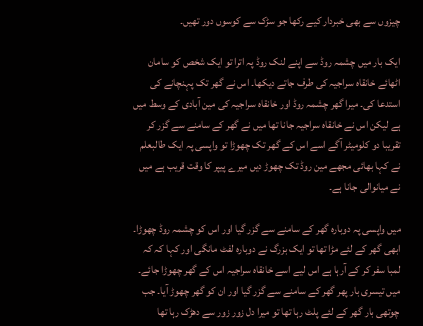چیزوں سے بھی خبردار کیے رکھا جو سڑک سے کوسوں دور تھیں۔

ایک بار میں چشمہ روڈ سے اپنے لنک روڈ پہ اترا تو ایک شخص کو سامان اٹھائے خانقاہ سراجیہ کی طرف جاتے دیکھا۔ اس نے گھر تک پہنچانے کی استدعا کی۔ میرا گھر چشمہ روڈ اور خانقاہ سراجیہ کی مین آبادی کے وسط میں ہے لیکن اس نے خانقاہ سراجیہ جانا تھا میں نے گھر کے سامنے سے گزر کر تقریبا دو کلومیٹر آگے اسے اس کے گھر تک چھوڑا تو واپسی پہ ایک طالبعلم نے کہا بھائی مجھے مین روڈ تک چھوڑ دیں میرے پیپر کا وقت قریب ہے میں نے میانوالی جانا ہے۔

میں واپسی پہ دوبارہ گھر کے سامنے سے گزر گیا اور اس کو چشمہ روڈ چھوڑا۔ ابھی گھر کے لئے مڑا تھا تو ایک بزرگ نے دوبارہ لفٹ مانگی اور کہا کہ کہ لمبا سفر کر کے آرہا ہے اس لیے اسے خانقاہ سراجیہ اس کے گھر چھوڑا جائے۔ میں تیسری بار پھر گھر کے سامنے سے گزر گیا اور ان کو گھر چھوڑ آیا۔ جب چوتھی بار گھر کے لئے پلٹ رہا تھا تو میرا دل زور زور سے دھڑک رہا تھا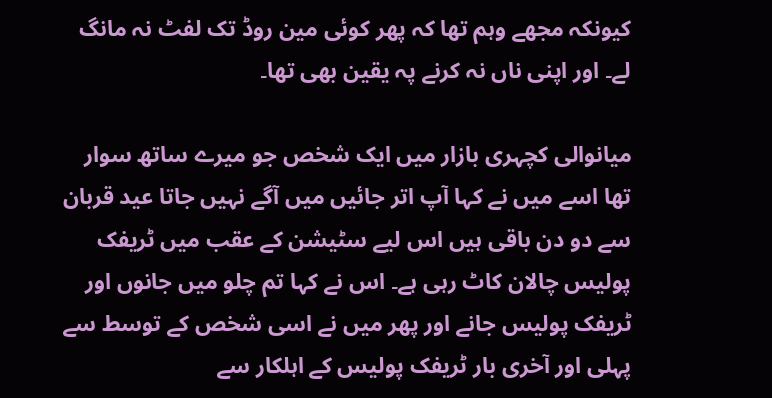کیونکہ مجھے وہم تھا کہ پھر کوئی مین روڈ تک لفٹ نہ مانگ لے۔ اور اپنی ناں نہ کرنے پہ یقین بھی تھا۔

میانوالی کچہری بازار میں ایک شخص جو میرے ساتھ سوار تھا اسے میں نے کہا آپ اتر جائیں میں آگے نہیں جاتا عید قربان سے دو دن باقی ہیں اس لیے سٹیشن کے عقب میں ٹریفک پولیس چالان کاٹ رہی ہے۔ اس نے کہا تم چلو میں جانوں اور ٹریفک پولیس جانے اور پھر میں نے اسی شخص کے توسط سے پہلی اور آخری بار ٹریفک پولیس کے اہلکار سے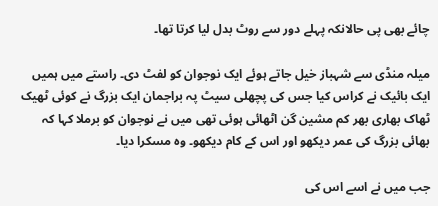چائے بھی پی حالانکہ پہلے دور سے روٹ بدل لیا کرتا تھا۔

میلہ منڈی سے شہباز خیل جاتے ہوئے ایک نوجوان کو لفٹ دی۔ راستے میں ہمیں ایک بائیک نے کراس کیا جس کی پچھلی سیٹ پہ براجمان ایک بزرگ نے کوئی ٹھیک ٹھاک بھاری بھر کم مشین گن اٹھائی ہوئی تھی میں نے نوجوان کو برملا کہا کہ بھائی بزرگ کی عمر دیکھو اور اس کے کام دیکھو۔ وہ مسکرا دیا۔

جب میں نے اسے اس کی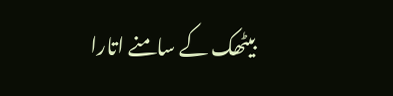بیٹھک کے سامنے اتارا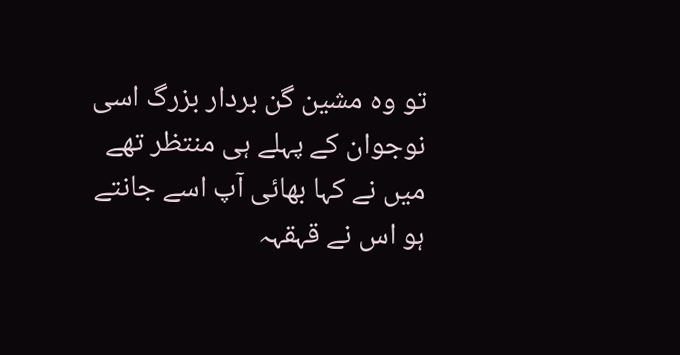تو وہ مشین گن بردار بزرگ اسی نوجوان کے پہلے ہی منتظر تھے میں نے کہا بھائی آپ اسے جانتے ہو اس نے قہقہہ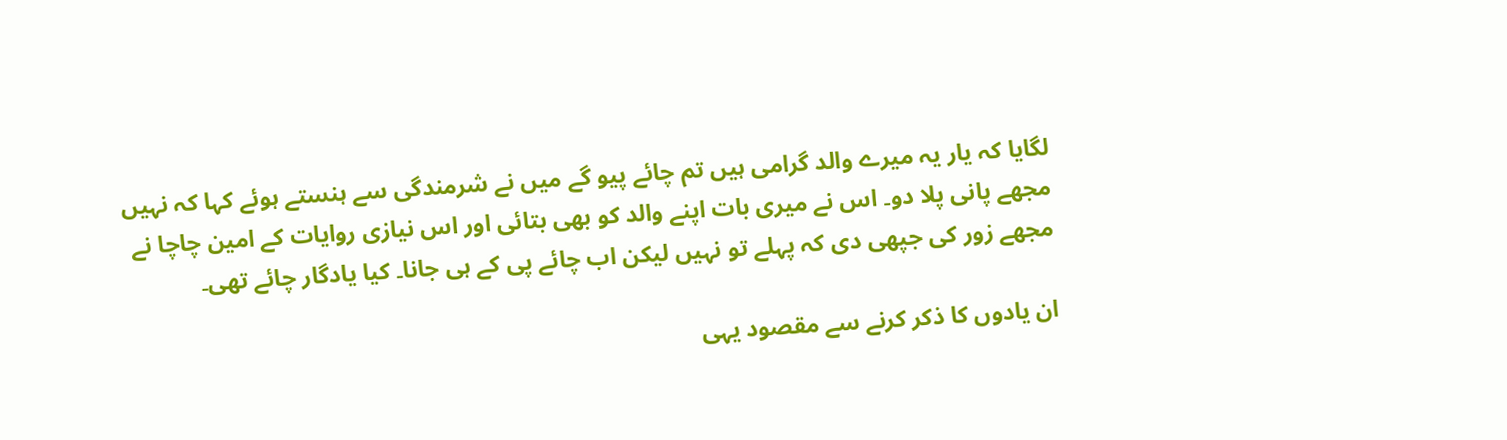لگایا کہ یار یہ میرے والد گرامی ہیں تم چائے پیو گے میں نے شرمندگی سے ہنستے ہوئے کہا کہ نہیں مجھے پانی پلا دو۔ اس نے میری بات اپنے والد کو بھی بتائی اور اس نیازی روایات کے امین چاچا نے مجھے زور کی جپھی دی کہ پہلے تو نہیں لیکن اب چائے پی کے ہی جانا۔ کیا یادگار چائے تھی۔

ان یادوں کا ذکر کرنے سے مقصود یہی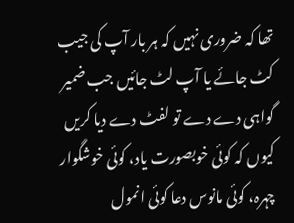تھا کہ ضروری نہیں کہ ہر بار آپ کی جیب کٹ جائے یا آپ لٹ جائیں جب ضمیر گواہی دے دے تو لفٹ دے دیا کریں کیوں کہ کوئی خوبصورت یاد، کوئی خوشگوار چہرہ، کوئی مانوس دعا کوئی انمول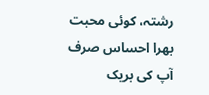رشتہ، کوئی محبت بھرا احساس صرف آپ کی بریک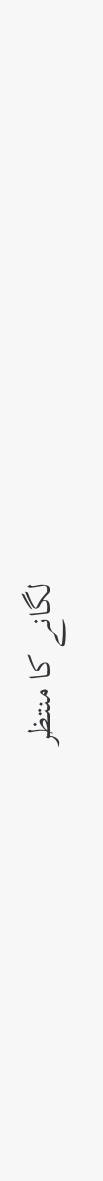لگانے کا منتظر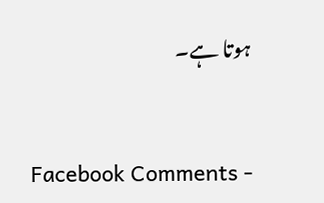ہوتا ہے۔


Facebook Comments -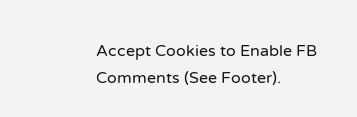Accept Cookies to Enable FB Comments (See Footer).